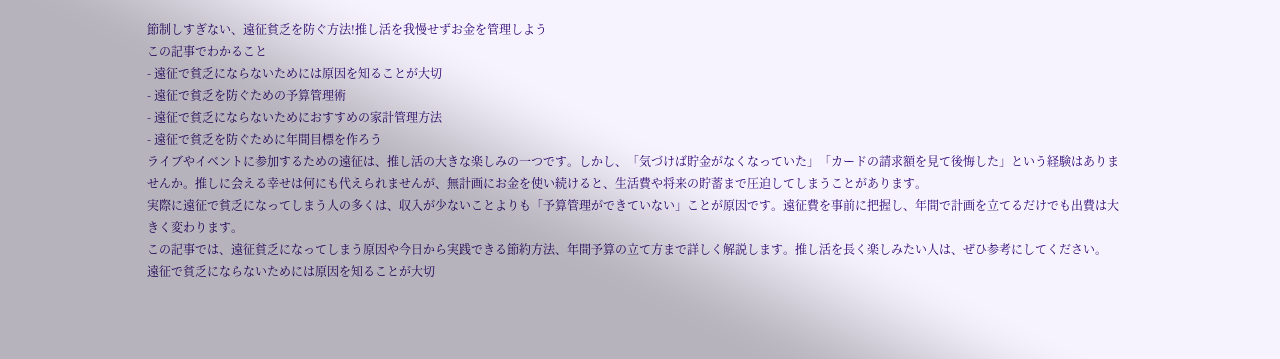節制しすぎない、遠征貧乏を防ぐ方法!推し活を我慢せずお金を管理しよう
この記事でわかること
- 遠征で貧乏にならないためには原因を知ることが大切
- 遠征で貧乏を防ぐための予算管理術
- 遠征で貧乏にならないためにおすすめの家計管理方法
- 遠征で貧乏を防ぐために年間目標を作ろう
ライブやイベントに参加するための遠征は、推し活の大きな楽しみの一つです。しかし、「気づけば貯金がなくなっていた」「カードの請求額を見て後悔した」という経験はありませんか。推しに会える幸せは何にも代えられませんが、無計画にお金を使い続けると、生活費や将来の貯蓄まで圧迫してしまうことがあります。
実際に遠征で貧乏になってしまう人の多くは、収入が少ないことよりも「予算管理ができていない」ことが原因です。遠征費を事前に把握し、年間で計画を立てるだけでも出費は大きく変わります。
この記事では、遠征貧乏になってしまう原因や今日から実践できる節約方法、年間予算の立て方まで詳しく解説します。推し活を長く楽しみたい人は、ぜひ参考にしてください。
遠征で貧乏にならないためには原因を知ることが大切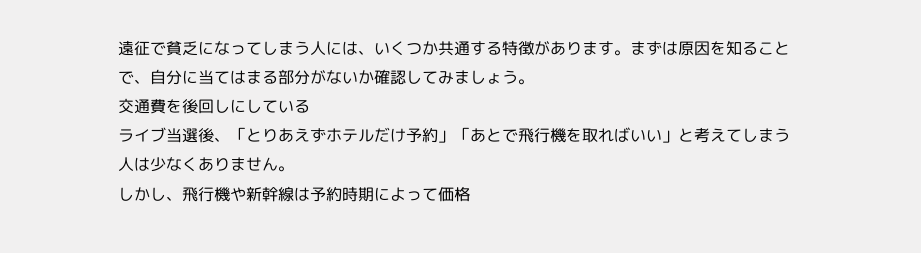遠征で貧乏になってしまう人には、いくつか共通する特徴があります。まずは原因を知ることで、自分に当てはまる部分がないか確認してみましょう。
交通費を後回しにしている
ライブ当選後、「とりあえずホテルだけ予約」「あとで飛行機を取ればいい」と考えてしまう人は少なくありません。
しかし、飛行機や新幹線は予約時期によって価格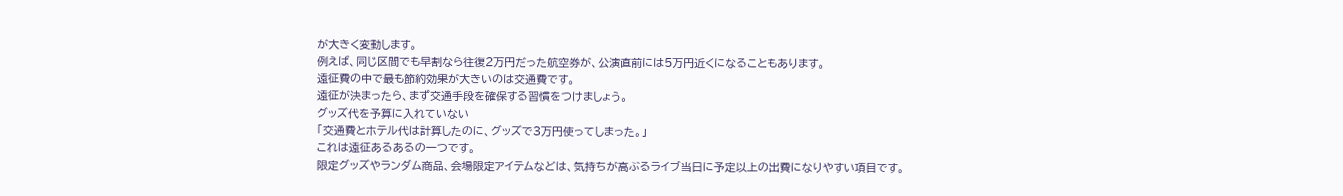が大きく変動します。
例えば、同じ区間でも早割なら往復2万円だった航空券が、公演直前には5万円近くになることもあります。
遠征費の中で最も節約効果が大きいのは交通費です。
遠征が決まったら、まず交通手段を確保する習慣をつけましょう。
グッズ代を予算に入れていない
「交通費とホテル代は計算したのに、グッズで3万円使ってしまった。」
これは遠征あるあるの一つです。
限定グッズやランダム商品、会場限定アイテムなどは、気持ちが高ぶるライブ当日に予定以上の出費になりやすい項目です。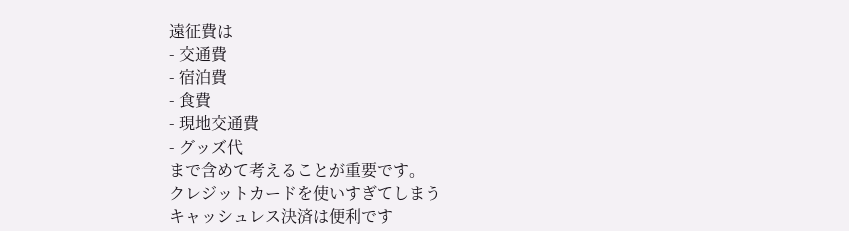遠征費は
- 交通費
- 宿泊費
- 食費
- 現地交通費
- グッズ代
まで含めて考えることが重要です。
クレジットカードを使いすぎてしまう
キャッシュレス決済は便利です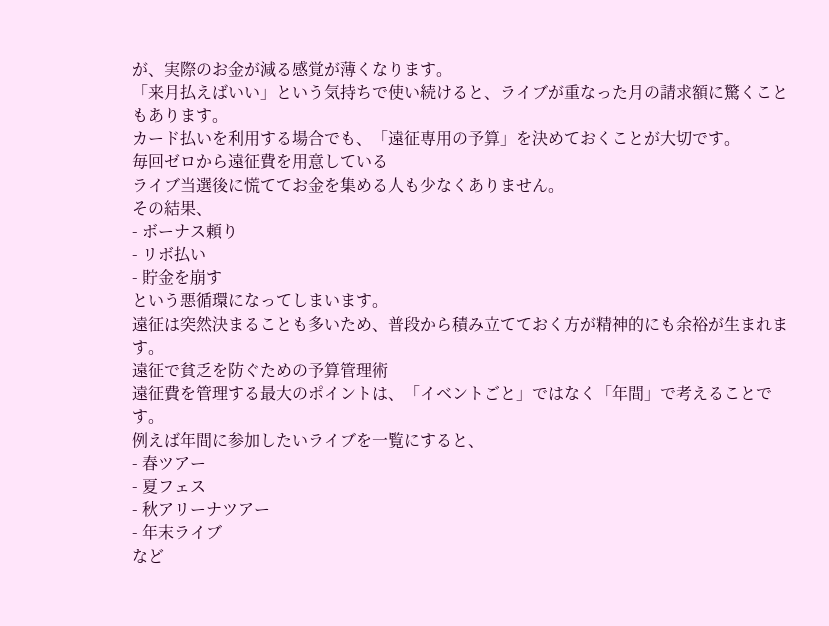が、実際のお金が減る感覚が薄くなります。
「来月払えばいい」という気持ちで使い続けると、ライブが重なった月の請求額に驚くこともあります。
カード払いを利用する場合でも、「遠征専用の予算」を決めておくことが大切です。
毎回ゼロから遠征費を用意している
ライブ当選後に慌ててお金を集める人も少なくありません。
その結果、
- ボーナス頼り
- リボ払い
- 貯金を崩す
という悪循環になってしまいます。
遠征は突然決まることも多いため、普段から積み立てておく方が精神的にも余裕が生まれます。
遠征で貧乏を防ぐための予算管理術
遠征費を管理する最大のポイントは、「イベントごと」ではなく「年間」で考えることです。
例えば年間に参加したいライブを一覧にすると、
- 春ツアー
- 夏フェス
- 秋アリーナツアー
- 年末ライブ
など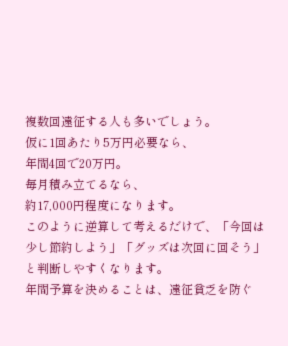複数回遠征する人も多いでしょう。
仮に1回あたり5万円必要なら、
年間4回で20万円。
毎月積み立てるなら、
約17,000円程度になります。
このように逆算して考えるだけで、「今回は少し節約しよう」「グッズは次回に回そう」と判断しやすくなります。
年間予算を決めることは、遠征貧乏を防ぐ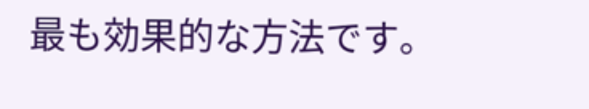最も効果的な方法です。